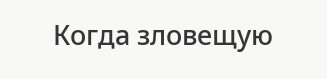Когда зловещую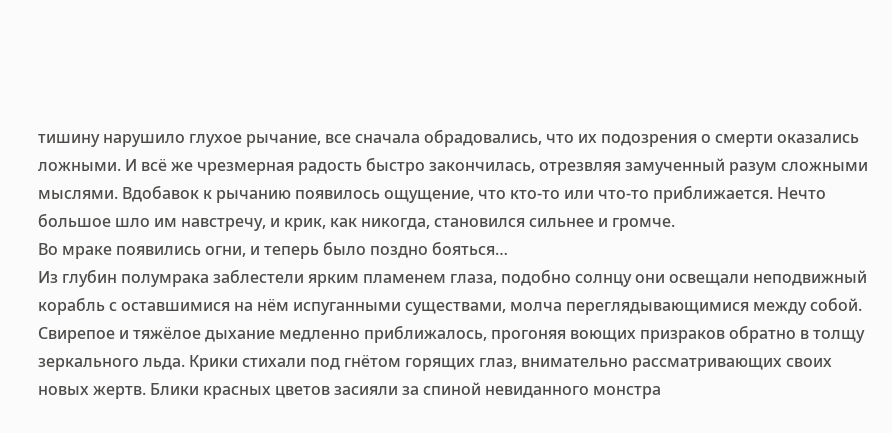тишину нарушило глухое рычание, все сначала обрадовались, что их подозрения о смерти оказались ложными. И всё же чрезмерная радость быстро закончилась, отрезвляя замученный разум сложными мыслями. Вдобавок к рычанию появилось ощущение, что кто-то или что-то приближается. Нечто большое шло им навстречу, и крик, как никогда, становился сильнее и громче.
Во мраке появились огни, и теперь было поздно бояться…
Из глубин полумрака заблестели ярким пламенем глаза, подобно солнцу они освещали неподвижный корабль с оставшимися на нём испуганными существами, молча переглядывающимися между собой. Свирепое и тяжёлое дыхание медленно приближалось, прогоняя воющих призраков обратно в толщу зеркального льда. Крики стихали под гнётом горящих глаз, внимательно рассматривающих своих новых жертв. Блики красных цветов засияли за спиной невиданного монстра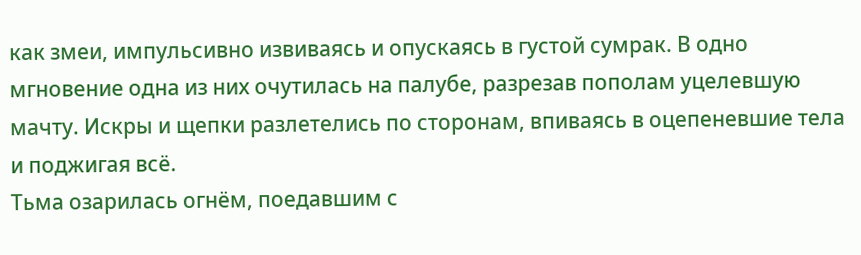как змеи, импульсивно извиваясь и опускаясь в густой сумрак. В одно мгновение одна из них очутилась на палубе, разрезав пополам уцелевшую мачту. Искры и щепки разлетелись по сторонам, впиваясь в оцепеневшие тела и поджигая всё.
Тьма озарилась огнём, поедавшим с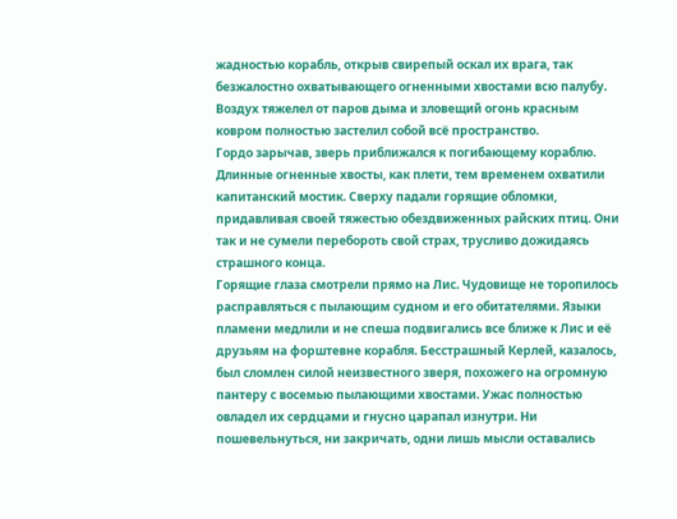жадностью корабль, открыв свирепый оскал их врага, так безжалостно охватывающего огненными хвостами всю палубу. Воздух тяжелел от паров дыма и зловещий огонь красным ковром полностью застелил собой всё пространство.
Гордо зарычав, зверь приближался к погибающему кораблю. Длинные огненные хвосты, как плети, тем временем охватили капитанский мостик. Сверху падали горящие обломки, придавливая своей тяжестью обездвиженных райских птиц. Они так и не сумели перебороть свой страх, трусливо дожидаясь страшного конца.
Горящие глаза смотрели прямо на Лис. Чудовище не торопилось расправляться с пылающим судном и его обитателями. Языки пламени медлили и не спеша подвигались все ближе к Лис и её друзьям на форштевне корабля. Бесстрашный Керлей, казалось, был сломлен силой неизвестного зверя, похожего на огромную пантеру с восемью пылающими хвостами. Ужас полностью овладел их сердцами и гнусно царапал изнутри. Ни пошевельнуться, ни закричать, одни лишь мысли оставались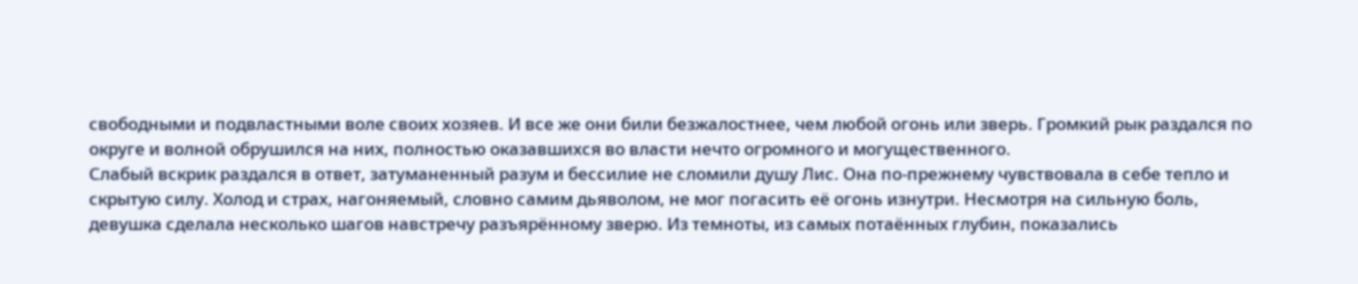свободными и подвластными воле своих хозяев. И все же они били безжалостнее, чем любой огонь или зверь. Громкий рык раздался по округе и волной обрушился на них, полностью оказавшихся во власти нечто огромного и могущественного.
Слабый вскрик раздался в ответ, затуманенный разум и бессилие не сломили душу Лис. Она по-прежнему чувствовала в себе тепло и скрытую силу. Холод и страх, нагоняемый, словно самим дьяволом, не мог погасить её огонь изнутри. Несмотря на сильную боль, девушка сделала несколько шагов навстречу разъярённому зверю. Из темноты, из самых потаённых глубин, показались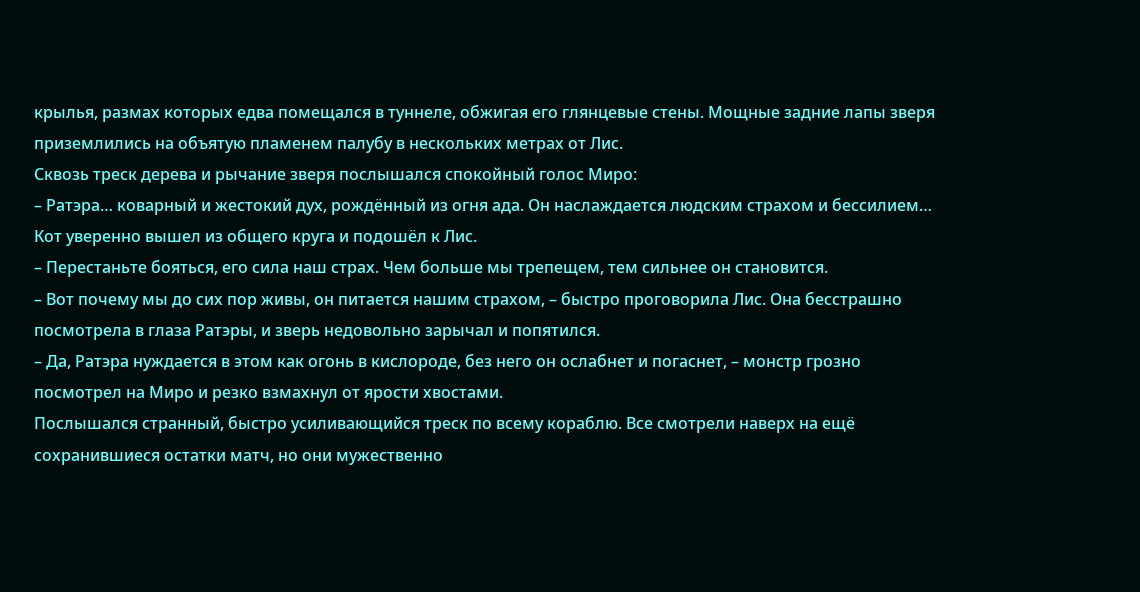крылья, размах которых едва помещался в туннеле, обжигая его глянцевые стены. Мощные задние лапы зверя приземлились на объятую пламенем палубу в нескольких метрах от Лис.
Сквозь треск дерева и рычание зверя послышался спокойный голос Миро:
– Ратэра… коварный и жестокий дух, рождённый из огня ада. Он наслаждается людским страхом и бессилием…
Кот уверенно вышел из общего круга и подошёл к Лис.
– Перестаньте бояться, его сила наш страх. Чем больше мы трепещем, тем сильнее он становится.
– Вот почему мы до сих пор живы, он питается нашим страхом, – быстро проговорила Лис. Она бесстрашно посмотрела в глаза Ратэры, и зверь недовольно зарычал и попятился.
– Да, Ратэра нуждается в этом как огонь в кислороде, без него он ослабнет и погаснет, – монстр грозно посмотрел на Миро и резко взмахнул от ярости хвостами.
Послышался странный, быстро усиливающийся треск по всему кораблю. Все смотрели наверх на ещё сохранившиеся остатки матч, но они мужественно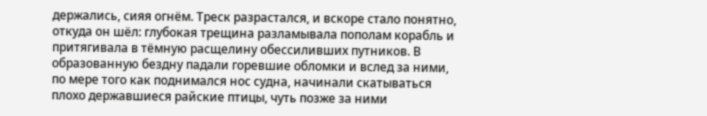держались, сияя огнём. Треск разрастался, и вскоре стало понятно, откуда он шёл: глубокая трещина разламывала пополам корабль и притягивала в тёмную расщелину обессиливших путников. В образованную бездну падали горевшие обломки и вслед за ними, по мере того как поднимался нос судна, начинали скатываться плохо державшиеся райские птицы, чуть позже за ними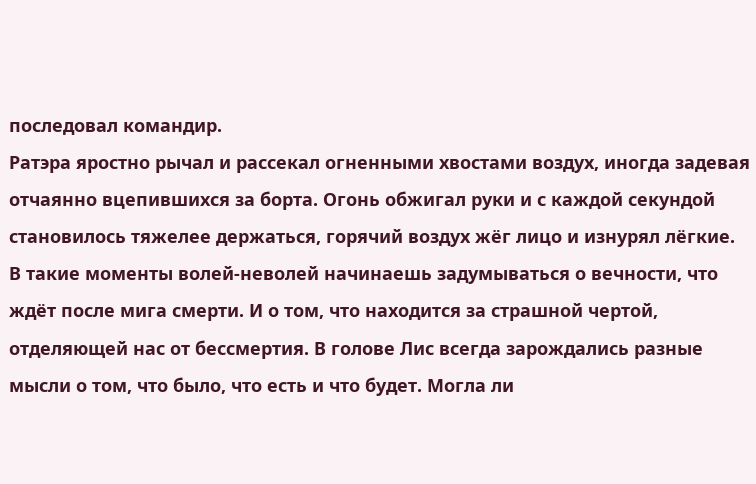последовал командир.
Ратэра яростно рычал и рассекал огненными хвостами воздух, иногда задевая отчаянно вцепившихся за борта. Огонь обжигал руки и с каждой секундой становилось тяжелее держаться, горячий воздух жёг лицо и изнурял лёгкие.
В такие моменты волей-неволей начинаешь задумываться о вечности, что ждёт после мига смерти. И о том, что находится за страшной чертой, отделяющей нас от бессмертия. В голове Лис всегда зарождались разные мысли о том, что было, что есть и что будет. Могла ли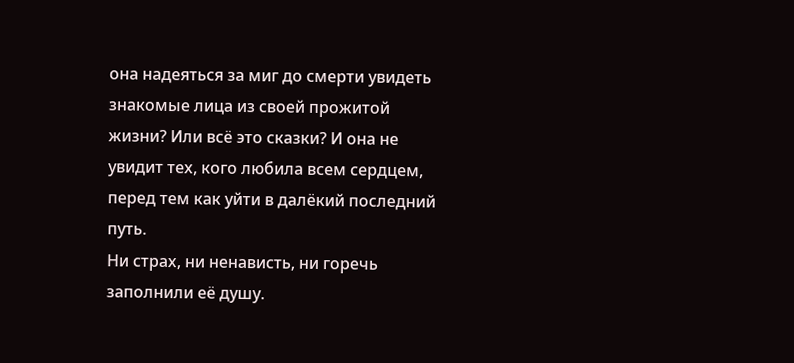она надеяться за миг до смерти увидеть знакомые лица из своей прожитой жизни? Или всё это сказки? И она не увидит тех, кого любила всем сердцем, перед тем как уйти в далёкий последний путь.
Ни страх, ни ненависть, ни горечь заполнили её душу.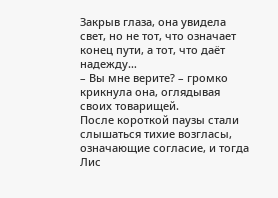Закрыв глаза, она увидела свет, но не тот, что означает конец пути, а тот, что даёт надежду…
– Вы мне верите? – громко крикнула она, оглядывая своих товарищей.
После короткой паузы стали слышаться тихие возгласы, означающие согласие, и тогда Лис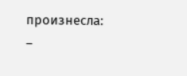произнесла:
–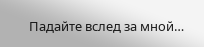Падайте вслед за мной…